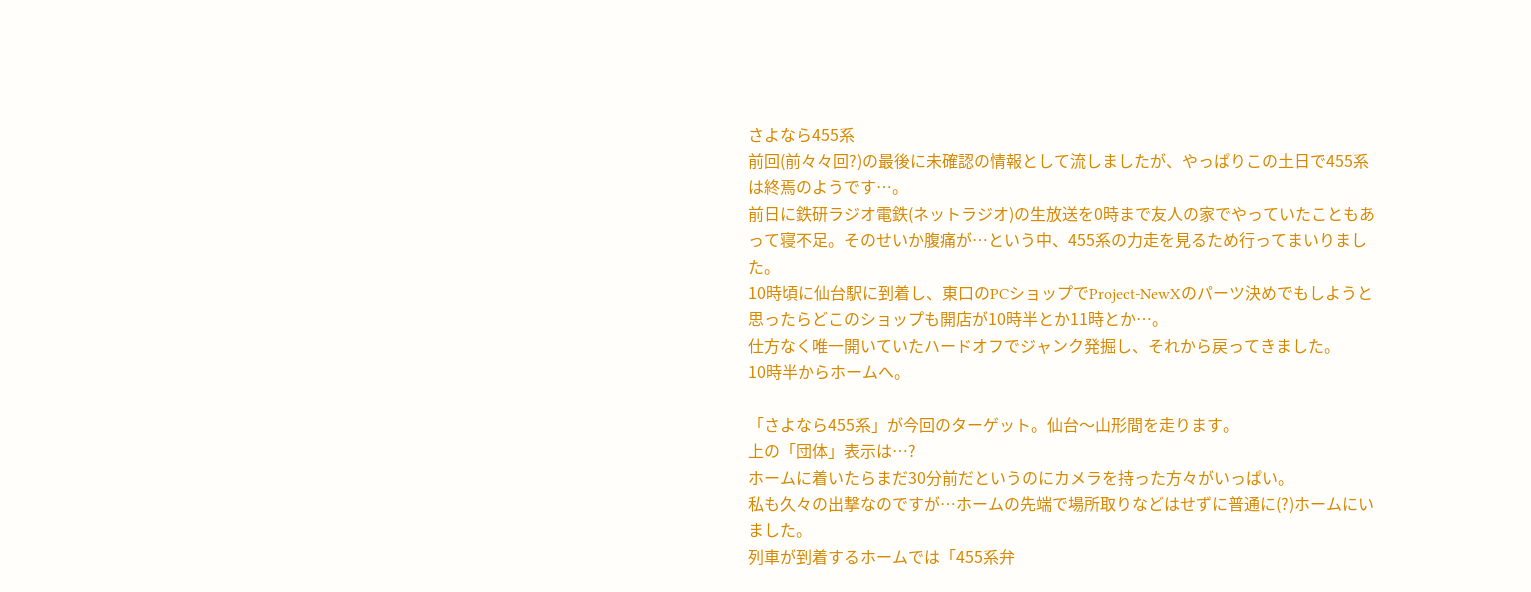さよなら455系
前回(前々々回?)の最後に未確認の情報として流しましたが、やっぱりこの土日で455系は終焉のようです…。
前日に鉄研ラジオ電鉄(ネットラジオ)の生放送を0時まで友人の家でやっていたこともあって寝不足。そのせいか腹痛が…という中、455系の力走を見るため行ってまいりました。
10時頃に仙台駅に到着し、東口のPCショップでProject-NewXのパーツ決めでもしようと思ったらどこのショップも開店が10時半とか11時とか…。
仕方なく唯一開いていたハードオフでジャンク発掘し、それから戻ってきました。
10時半からホームへ。

「さよなら455系」が今回のターゲット。仙台〜山形間を走ります。
上の「団体」表示は…?
ホームに着いたらまだ30分前だというのにカメラを持った方々がいっぱい。
私も久々の出撃なのですが…ホームの先端で場所取りなどはせずに普通に(?)ホームにいました。
列車が到着するホームでは「455系弁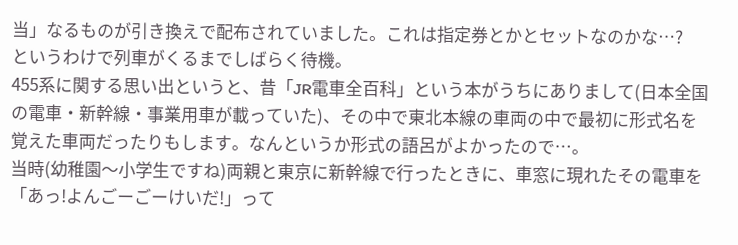当」なるものが引き換えで配布されていました。これは指定券とかとセットなのかな…?
というわけで列車がくるまでしばらく待機。
455系に関する思い出というと、昔「JR電車全百科」という本がうちにありまして(日本全国の電車・新幹線・事業用車が載っていた)、その中で東北本線の車両の中で最初に形式名を覚えた車両だったりもします。なんというか形式の語呂がよかったので…。
当時(幼稚園〜小学生ですね)両親と東京に新幹線で行ったときに、車窓に現れたその電車を「あっ!よんごーごーけいだ!」って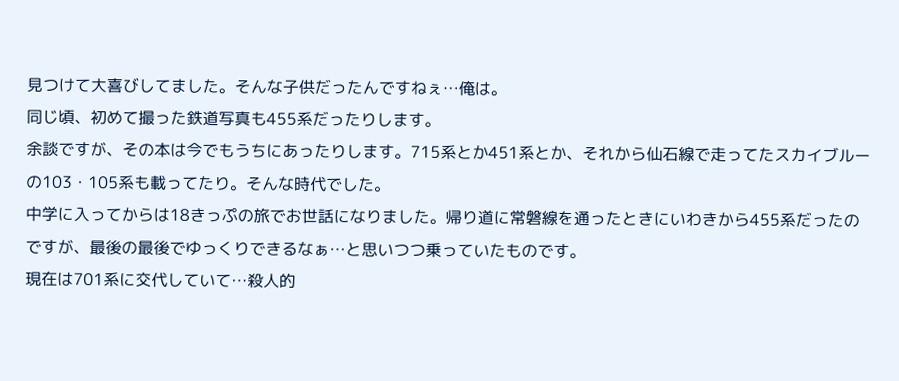見つけて大喜びしてました。そんな子供だったんですねぇ…俺は。
同じ頃、初めて撮った鉄道写真も455系だったりします。
余談ですが、その本は今でもうちにあったりします。715系とか451系とか、それから仙石線で走ってたスカイブルーの103・105系も載ってたり。そんな時代でした。
中学に入ってからは18きっぷの旅でお世話になりました。帰り道に常磐線を通ったときにいわきから455系だったのですが、最後の最後でゆっくりできるなぁ…と思いつつ乗っていたものです。
現在は701系に交代していて…殺人的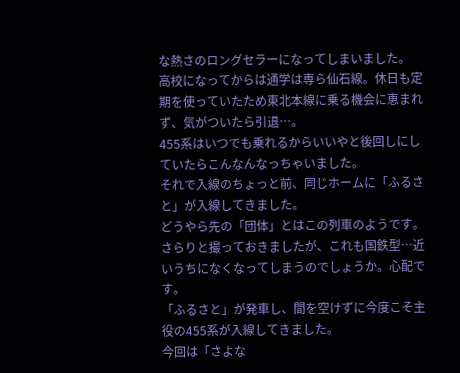な熱さのロングセラーになってしまいました。
高校になってからは通学は専ら仙石線。休日も定期を使っていたため東北本線に乗る機会に恵まれず、気がついたら引退…。
455系はいつでも乗れるからいいやと後回しにしていたらこんなんなっちゃいました。
それで入線のちょっと前、同じホームに「ふるさと」が入線してきました。
どうやら先の「団体」とはこの列車のようです。
さらりと撮っておきましたが、これも国鉄型…近いうちになくなってしまうのでしょうか。心配です。
「ふるさと」が発車し、間を空けずに今度こそ主役の455系が入線してきました。
今回は「さよな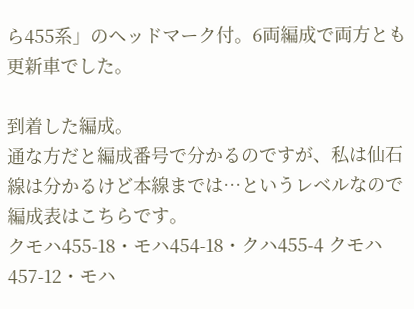ら455系」のヘッドマーク付。6両編成で両方とも更新車でした。

到着した編成。
通な方だと編成番号で分かるのですが、私は仙石線は分かるけど本線までは…というレベルなので編成表はこちらです。
クモハ455-18・モハ454-18・クハ455-4 クモハ457-12・モハ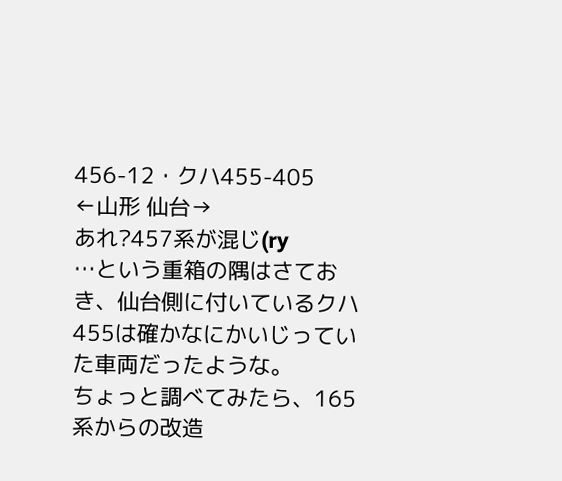456-12・クハ455-405
←山形 仙台→
あれ?457系が混じ(ry
…という重箱の隅はさておき、仙台側に付いているクハ455は確かなにかいじっていた車両だったような。
ちょっと調べてみたら、165系からの改造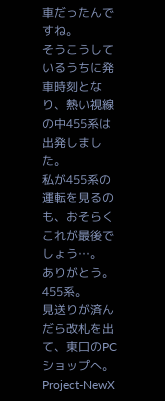車だったんですね。
そうこうしているうちに発車時刻となり、熱い視線の中455系は出発しました。
私が455系の運転を見るのも、おそらくこれが最後でしょう…。
ありがとう。455系。
見送りが済んだら改札を出て、東口のPCショップへ。Project-NewX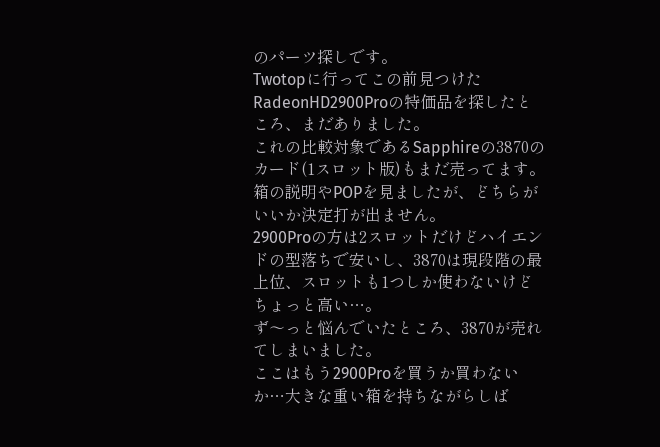のパーツ探しです。
Twotopに行ってこの前見つけたRadeonHD2900Proの特価品を探したところ、まだありました。
これの比較対象であるSapphireの3870のカード(1スロット版)もまだ売ってます。
箱の説明やPOPを見ましたが、どちらがいいか決定打が出ません。
2900Proの方は2スロットだけどハイエンドの型落ちで安いし、3870は現段階の最上位、スロットも1つしか使わないけどちょっと高い…。
ず〜っと悩んでいたところ、3870が売れてしまいました。
ここはもう2900Proを買うか買わないか…大きな重い箱を持ちながらしば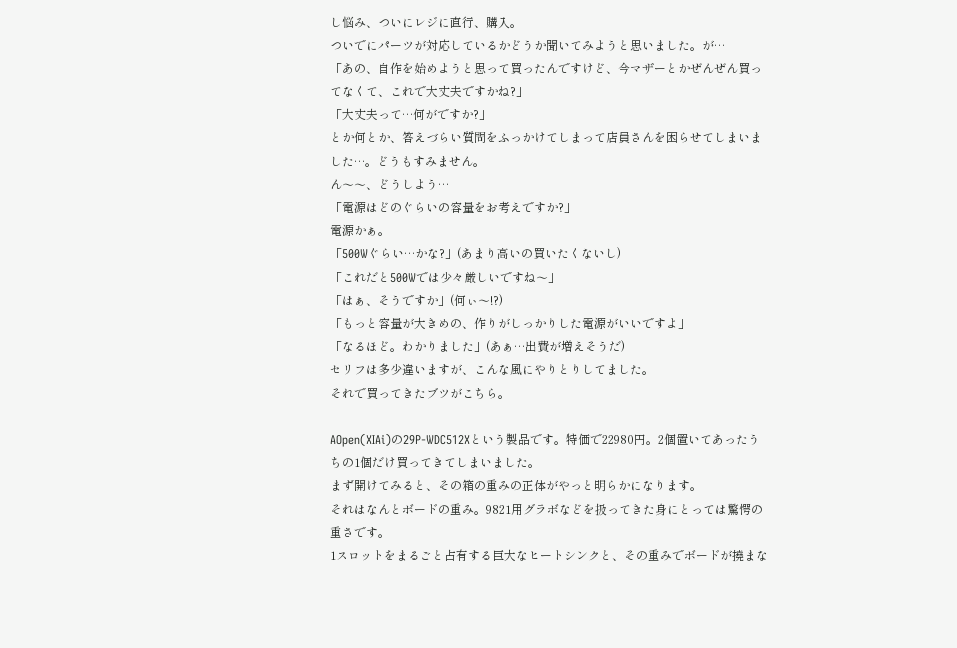し悩み、ついにレジに直行、購入。
ついでにパーツが対応しているかどうか聞いてみようと思いました。が…
「あの、自作を始めようと思って買ったんですけど、今マザーとかぜんぜん買ってなくて、これで大丈夫ですかね?」
「大丈夫って…何がですか?」
とか何とか、答えづらい質問をふっかけてしまって店員さんを困らせてしまいました…。どうもすみません。
ん〜〜、どうしよう…
「電源はどのぐらいの容量をお考えですか?」
電源かぁ。
「500Wぐらい…かな?」(あまり高いの買いたくないし)
「これだと500Wでは少々厳しいですね〜」
「はぁ、そうですか」(何ぃ〜!?)
「もっと容量が大きめの、作りがしっかりした電源がいいですよ」
「なるほど。わかりました」(あぁ…出費が増えそうだ)
セリフは多少違いますが、こんな風にやりとりしてました。
それで買ってきたブツがこちら。

AOpen(XIAi)の29P-WDC512Xという製品です。特価で22980円。2個置いてあったうちの1個だけ買ってきてしまいました。
まず開けてみると、その箱の重みの正体がやっと明らかになります。
それはなんとボードの重み。9821用グラボなどを扱ってきた身にとっては驚愕の重さです。
1スロットをまるごと占有する巨大なヒートシンクと、その重みでボードが撓まな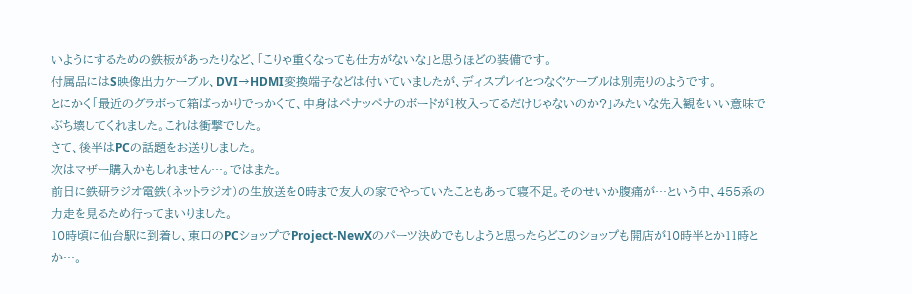いようにするための鉄板があったりなど、「こりゃ重くなっても仕方がないな」と思うほどの装備です。
付属品にはS映像出力ケーブル、DVI→HDMI変換端子などは付いていましたが、ディスプレイとつなぐケーブルは別売りのようです。
とにかく「最近のグラボって箱ばっかりでっかくて、中身はペナッペナのボードが1枚入ってるだけじゃないのか?」みたいな先入観をいい意味でぶち壊してくれました。これは衝撃でした。
さて、後半はPCの話題をお送りしました。
次はマザー購入かもしれません…。ではまた。
前日に鉄研ラジオ電鉄(ネットラジオ)の生放送を0時まで友人の家でやっていたこともあって寝不足。そのせいか腹痛が…という中、455系の力走を見るため行ってまいりました。
10時頃に仙台駅に到着し、東口のPCショップでProject-NewXのパーツ決めでもしようと思ったらどこのショップも開店が10時半とか11時とか…。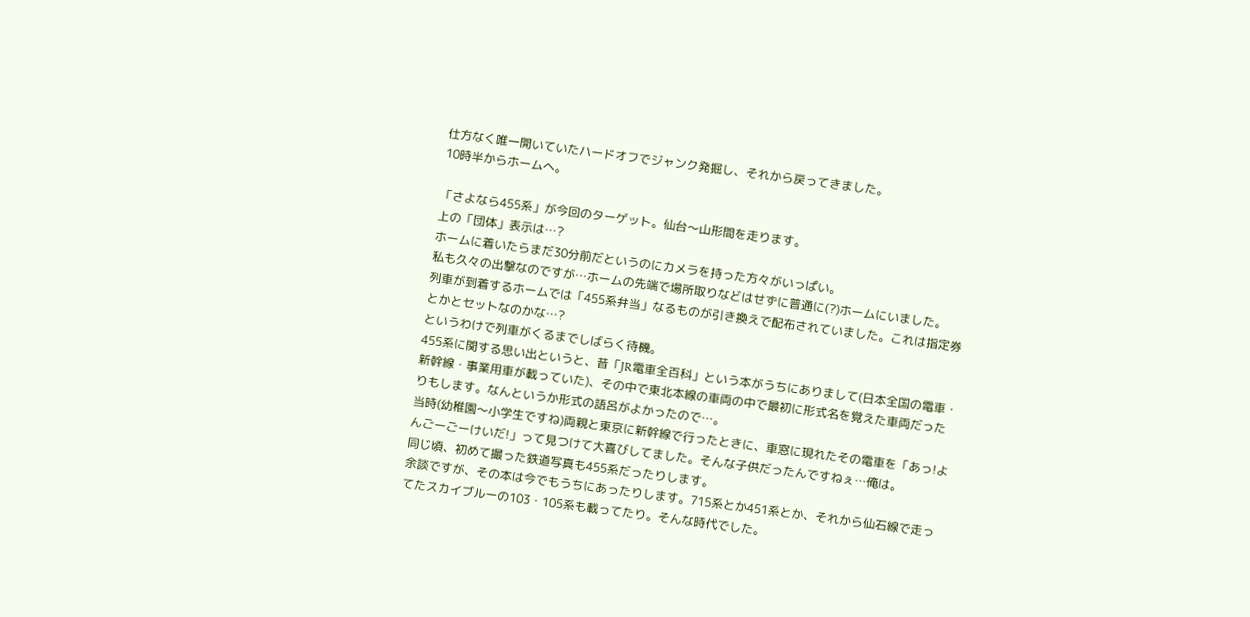仕方なく唯一開いていたハードオフでジャンク発掘し、それから戻ってきました。
10時半からホームへ。

「さよなら455系」が今回のターゲット。仙台〜山形間を走ります。
上の「団体」表示は…?
ホームに着いたらまだ30分前だというのにカメラを持った方々がいっぱい。
私も久々の出撃なのですが…ホームの先端で場所取りなどはせずに普通に(?)ホームにいました。
列車が到着するホームでは「455系弁当」なるものが引き換えで配布されていました。これは指定券とかとセットなのかな…?
というわけで列車がくるまでしばらく待機。
455系に関する思い出というと、昔「JR電車全百科」という本がうちにありまして(日本全国の電車・新幹線・事業用車が載っていた)、その中で東北本線の車両の中で最初に形式名を覚えた車両だったりもします。なんというか形式の語呂がよかったので…。
当時(幼稚園〜小学生ですね)両親と東京に新幹線で行ったときに、車窓に現れたその電車を「あっ!よんごーごーけいだ!」って見つけて大喜びしてました。そんな子供だったんですねぇ…俺は。
同じ頃、初めて撮った鉄道写真も455系だったりします。
余談ですが、その本は今でもうちにあったりします。715系とか451系とか、それから仙石線で走ってたスカイブルーの103・105系も載ってたり。そんな時代でした。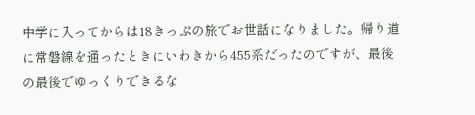中学に入ってからは18きっぷの旅でお世話になりました。帰り道に常磐線を通ったときにいわきから455系だったのですが、最後の最後でゆっくりできるな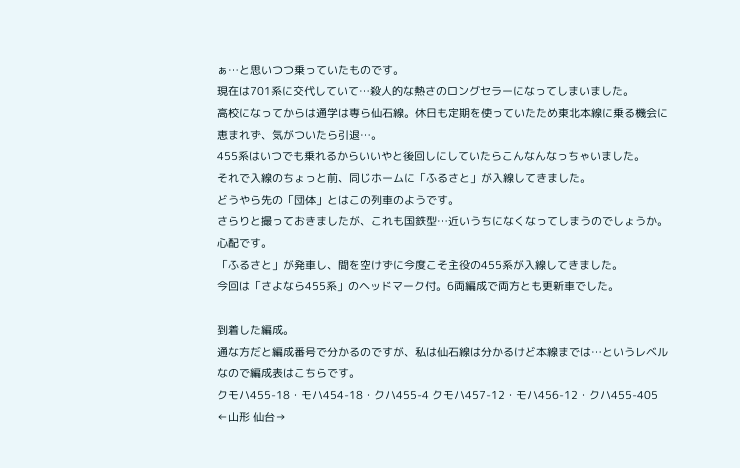ぁ…と思いつつ乗っていたものです。
現在は701系に交代していて…殺人的な熱さのロングセラーになってしまいました。
高校になってからは通学は専ら仙石線。休日も定期を使っていたため東北本線に乗る機会に恵まれず、気がついたら引退…。
455系はいつでも乗れるからいいやと後回しにしていたらこんなんなっちゃいました。
それで入線のちょっと前、同じホームに「ふるさと」が入線してきました。
どうやら先の「団体」とはこの列車のようです。
さらりと撮っておきましたが、これも国鉄型…近いうちになくなってしまうのでしょうか。心配です。
「ふるさと」が発車し、間を空けずに今度こそ主役の455系が入線してきました。
今回は「さよなら455系」のヘッドマーク付。6両編成で両方とも更新車でした。

到着した編成。
通な方だと編成番号で分かるのですが、私は仙石線は分かるけど本線までは…というレベルなので編成表はこちらです。
クモハ455-18・モハ454-18・クハ455-4 クモハ457-12・モハ456-12・クハ455-405
←山形 仙台→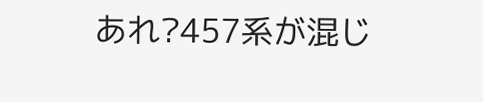あれ?457系が混じ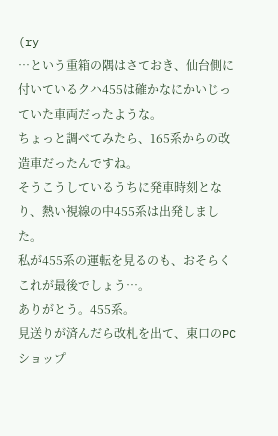(ry
…という重箱の隅はさておき、仙台側に付いているクハ455は確かなにかいじっていた車両だったような。
ちょっと調べてみたら、165系からの改造車だったんですね。
そうこうしているうちに発車時刻となり、熱い視線の中455系は出発しました。
私が455系の運転を見るのも、おそらくこれが最後でしょう…。
ありがとう。455系。
見送りが済んだら改札を出て、東口のPCショップ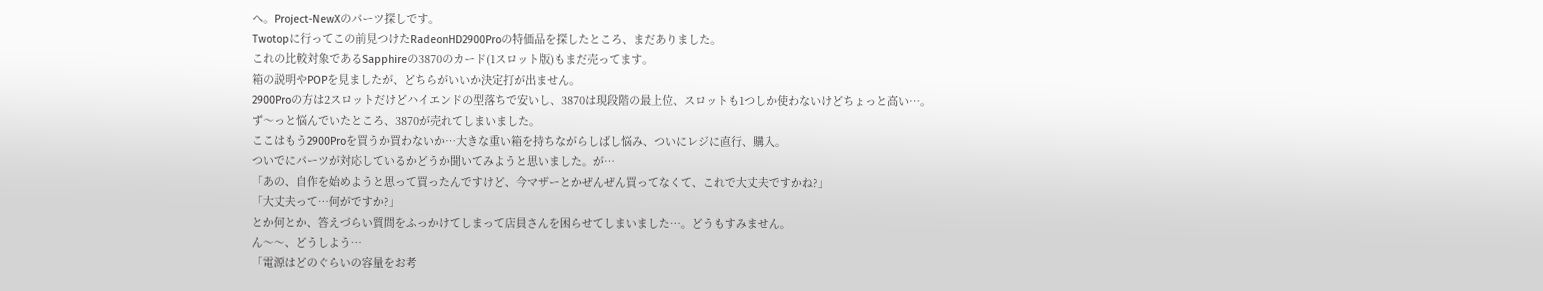へ。Project-NewXのパーツ探しです。
Twotopに行ってこの前見つけたRadeonHD2900Proの特価品を探したところ、まだありました。
これの比較対象であるSapphireの3870のカード(1スロット版)もまだ売ってます。
箱の説明やPOPを見ましたが、どちらがいいか決定打が出ません。
2900Proの方は2スロットだけどハイエンドの型落ちで安いし、3870は現段階の最上位、スロットも1つしか使わないけどちょっと高い…。
ず〜っと悩んでいたところ、3870が売れてしまいました。
ここはもう2900Proを買うか買わないか…大きな重い箱を持ちながらしばし悩み、ついにレジに直行、購入。
ついでにパーツが対応しているかどうか聞いてみようと思いました。が…
「あの、自作を始めようと思って買ったんですけど、今マザーとかぜんぜん買ってなくて、これで大丈夫ですかね?」
「大丈夫って…何がですか?」
とか何とか、答えづらい質問をふっかけてしまって店員さんを困らせてしまいました…。どうもすみません。
ん〜〜、どうしよう…
「電源はどのぐらいの容量をお考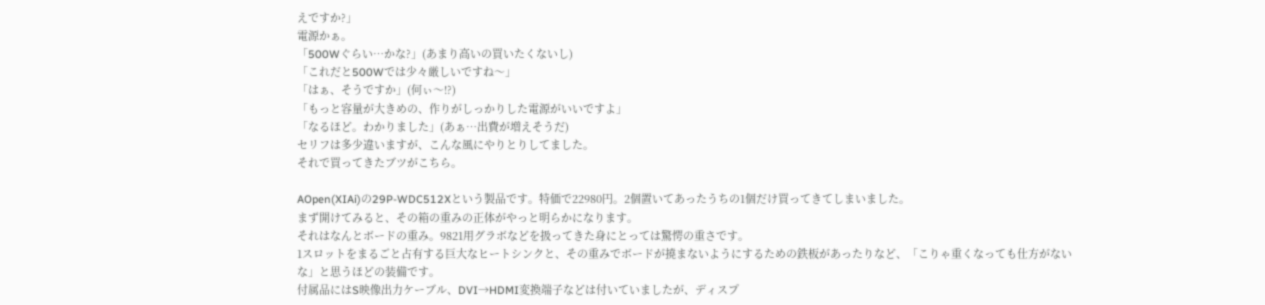えですか?」
電源かぁ。
「500Wぐらい…かな?」(あまり高いの買いたくないし)
「これだと500Wでは少々厳しいですね〜」
「はぁ、そうですか」(何ぃ〜!?)
「もっと容量が大きめの、作りがしっかりした電源がいいですよ」
「なるほど。わかりました」(あぁ…出費が増えそうだ)
セリフは多少違いますが、こんな風にやりとりしてました。
それで買ってきたブツがこちら。

AOpen(XIAi)の29P-WDC512Xという製品です。特価で22980円。2個置いてあったうちの1個だけ買ってきてしまいました。
まず開けてみると、その箱の重みの正体がやっと明らかになります。
それはなんとボードの重み。9821用グラボなどを扱ってきた身にとっては驚愕の重さです。
1スロットをまるごと占有する巨大なヒートシンクと、その重みでボードが撓まないようにするための鉄板があったりなど、「こりゃ重くなっても仕方がないな」と思うほどの装備です。
付属品にはS映像出力ケーブル、DVI→HDMI変換端子などは付いていましたが、ディスプ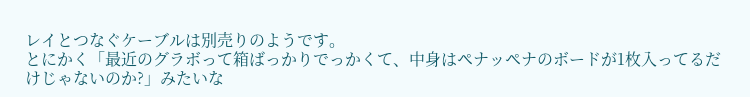レイとつなぐケーブルは別売りのようです。
とにかく「最近のグラボって箱ばっかりでっかくて、中身はペナッペナのボードが1枚入ってるだけじゃないのか?」みたいな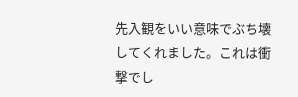先入観をいい意味でぶち壊してくれました。これは衝撃でし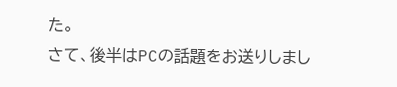た。
さて、後半はPCの話題をお送りしまし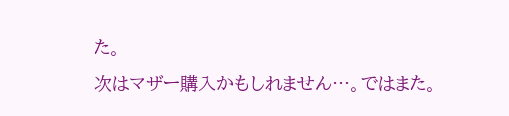た。
次はマザー購入かもしれません…。ではまた。